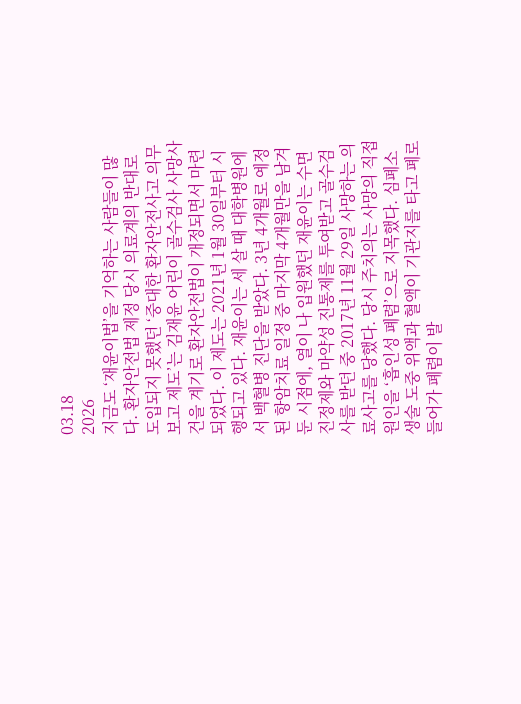03.18
2026
지금도 ‘재윤이법’을 기억하는 사람들이 많다. 환자안전법 제정 당시 의료계의 반대로 도입되지 못했던 ‘중대한 환자안전사고 의무보고 제도’는 김재윤 어린이 골수검사 사망사건을 계기로 환자안전법이 개정되면서 마련되었다. 이 제도는 2021년 1월 30일부터 시행되고 있다. 재윤이는 세 살 때 대학병원에서 백혈병 진단을 받았다. 3년 4개월로 예정된 항암치료 일정 중 마지막 4개월만을 남겨 둔 시점에, 열이 나 입원했던 재윤이는 수면진정제와 마약성 진통제를 투여받고 골수검사를 받던 중 2017년 11월 29일 사망하는 의료사고를 당했다. 당시 주치의는 사망의 직접 원인을 ‘흡인성 폐렴’으로 지목했다. 심폐소생술 도중 위액과 혈액이 기관지를 타고 폐로 들어가 폐렴이 발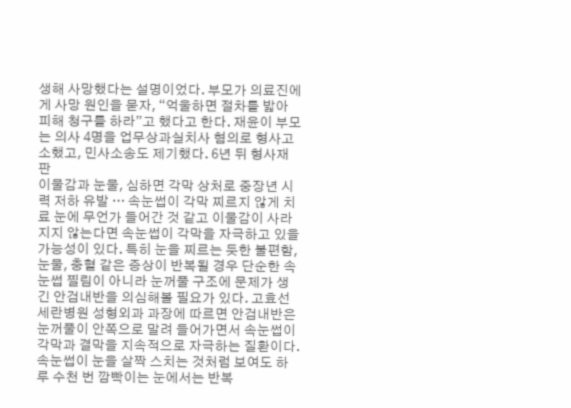생해 사망했다는 설명이었다. 부모가 의료진에게 사망 원인을 묻자, “억울하면 절차를 밟아 피해 청구를 하라”고 했다고 한다. 재윤이 부모는 의사 4명을 업무상과실치사 혐의로 형사고소했고, 민사소송도 제기했다. 6년 뒤 형사재판
이물감과 눈물, 심하면 각막 상처로 중장년 시력 저하 유발 … 속눈썹이 각막 찌르지 않게 치료 눈에 무언가 들어간 것 같고 이물감이 사라지지 않는다면 속눈썹이 각막을 자극하고 있을 가능성이 있다. 특히 눈을 찌르는 듯한 불편함, 눈물, 충혈 같은 증상이 반복될 경우 단순한 속눈썹 찔림이 아니라 눈꺼풀 구조에 문제가 생긴 안검내반을 의심해볼 필요가 있다. 고효선 세란병원 성형외과 과장에 따르면 안검내반은 눈꺼풀이 안쪽으로 말려 들어가면서 속눈썹이 각막과 결막을 지속적으로 자극하는 질환이다. 속눈썹이 눈을 살짝 스치는 것처럼 보여도 하루 수천 번 깜빡이는 눈에서는 반복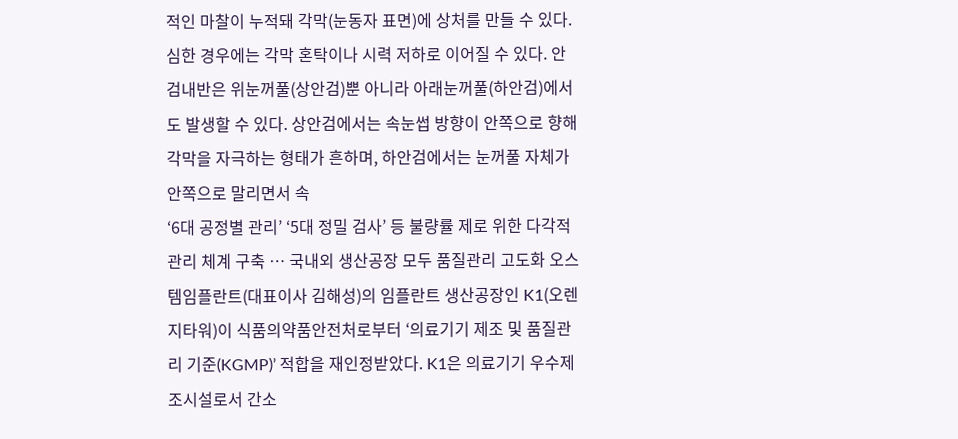적인 마찰이 누적돼 각막(눈동자 표면)에 상처를 만들 수 있다. 심한 경우에는 각막 혼탁이나 시력 저하로 이어질 수 있다. 안검내반은 위눈꺼풀(상안검)뿐 아니라 아래눈꺼풀(하안검)에서도 발생할 수 있다. 상안검에서는 속눈썹 방향이 안쪽으로 향해 각막을 자극하는 형태가 흔하며, 하안검에서는 눈꺼풀 자체가 안쪽으로 말리면서 속
‘6대 공정별 관리’ ‘5대 정밀 검사’ 등 불량률 제로 위한 다각적 관리 체계 구축 … 국내외 생산공장 모두 품질관리 고도화 오스템임플란트(대표이사 김해성)의 임플란트 생산공장인 K1(오렌지타워)이 식품의약품안전처로부터 ‘의료기기 제조 및 품질관리 기준(KGMP)’ 적합을 재인정받았다. K1은 의료기기 우수제조시설로서 간소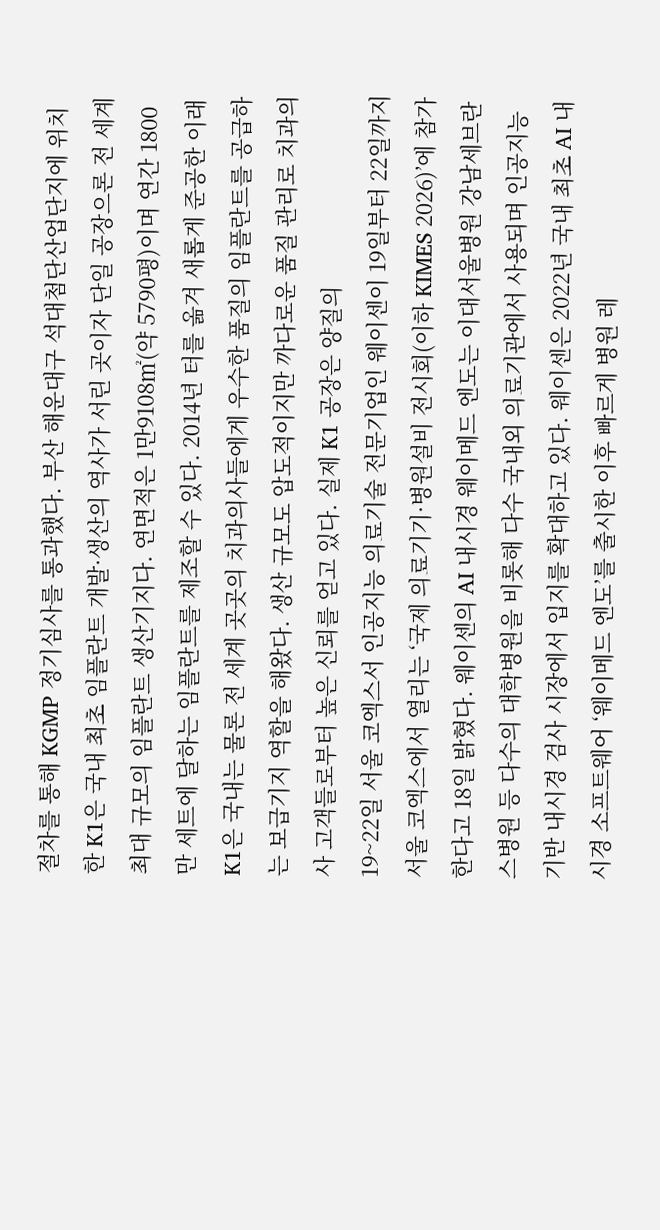절차를 통해 KGMP 정기심사를 통과했다. 부산 해운대구 석대첨단산업단지에 위치한 K1은 국내 최초 임플란트 개발·생산의 역사가 서린 곳이자 단일 공장으론 전 세계 최대 규모의 임플란트 생산기지다. 연면적은 1만9108㎡(약 5790평)이며 연간 1800만 세트에 달하는 임플란트를 제조할 수 있다. 2014년 터를 옮겨 새롭게 준공한 이래 K1은 국내는 물론 전 세계 곳곳의 치과의사들에게 우수한 품질의 임플란트를 공급하는 보급기지 역할을 해왔다. 생산 규모도 압도적이지만 까다로운 품질 관리로 치과의사 고객들로부터 높은 신뢰를 얻고 있다. 실제 K1 공장은 양질의
19~22일 서울 코엑스서 인공지능 의료기술 전문기업인 웨이센이 19일부터 22일까지 서울 코엑스에서 열리는 ‘국제 의료기기·병원설비 전시회(이하 KIMES 2026)’에 참가한다고 18일 밝혔다. 웨이센의 AI 내시경 웨이메드 엔도는 이대서울병원 강남세브란스병원 등 다수의 대학병원을 비롯해 다수 국내외 의료기관에서 사용되며 인공지능 기반 내시경 검사 시장에서 입지를 확대하고 있다. 웨이센은 2022년 국내 최초 AI 내시경 소프트웨어 ‘웨이메드 엔도’를 출시한 이후 빠르게 병원 레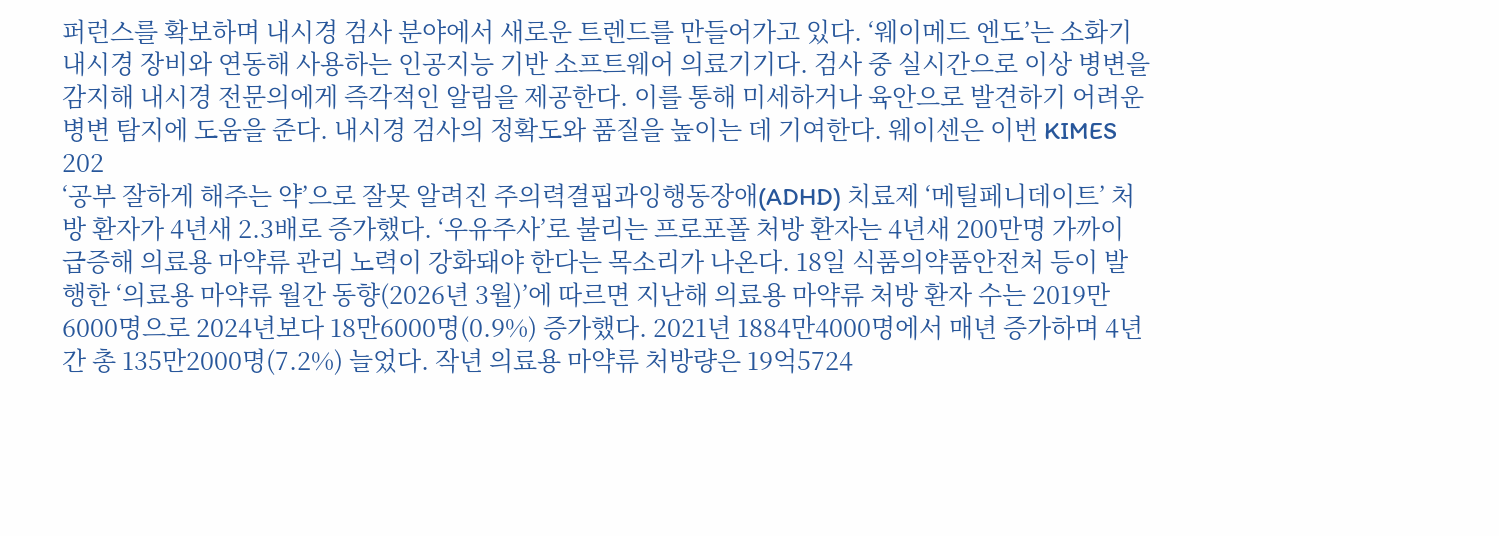퍼런스를 확보하며 내시경 검사 분야에서 새로운 트렌드를 만들어가고 있다. ‘웨이메드 엔도’는 소화기 내시경 장비와 연동해 사용하는 인공지능 기반 소프트웨어 의료기기다. 검사 중 실시간으로 이상 병변을 감지해 내시경 전문의에게 즉각적인 알림을 제공한다. 이를 통해 미세하거나 육안으로 발견하기 어려운 병변 탐지에 도움을 준다. 내시경 검사의 정확도와 품질을 높이는 데 기여한다. 웨이센은 이번 KIMES 202
‘공부 잘하게 해주는 약’으로 잘못 알려진 주의력결핍과잉행동장애(ADHD) 치료제 ‘메틸페니데이트’ 처방 환자가 4년새 2.3배로 증가했다. ‘우유주사’로 불리는 프로포폴 처방 환자는 4년새 200만명 가까이 급증해 의료용 마약류 관리 노력이 강화돼야 한다는 목소리가 나온다. 18일 식품의약품안전처 등이 발행한 ‘의료용 마약류 월간 동향(2026년 3월)’에 따르면 지난해 의료용 마약류 처방 환자 수는 2019만6000명으로 2024년보다 18만6000명(0.9%) 증가했다. 2021년 1884만4000명에서 매년 증가하며 4년간 총 135만2000명(7.2%) 늘었다. 작년 의료용 마약류 처방량은 19억5724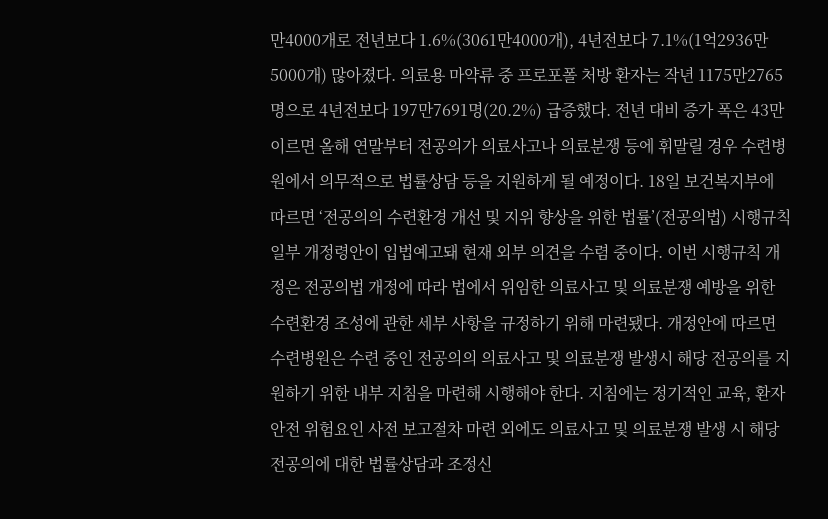만4000개로 전년보다 1.6%(3061만4000개), 4년전보다 7.1%(1억2936만5000개) 많아졌다. 의료용 마약류 중 프로포폴 처방 환자는 작년 1175만2765명으로 4년전보다 197만7691명(20.2%) 급증했다. 전년 대비 증가 폭은 43만
이르면 올해 연말부터 전공의가 의료사고나 의료분쟁 등에 휘말릴 경우 수련병원에서 의무적으로 법률상담 등을 지원하게 될 예정이다. 18일 보건복지부에 따르면 ‘전공의의 수련환경 개선 및 지위 향상을 위한 법률’(전공의법) 시행규칙 일부 개정령안이 입법예고돼 현재 외부 의견을 수렴 중이다. 이번 시행규칙 개정은 전공의법 개정에 따라 법에서 위임한 의료사고 및 의료분쟁 예방을 위한 수련환경 조성에 관한 세부 사항을 규정하기 위해 마련됐다. 개정안에 따르면 수련병원은 수련 중인 전공의의 의료사고 및 의료분쟁 발생시 해당 전공의를 지원하기 위한 내부 지침을 마련해 시행해야 한다. 지침에는 정기적인 교육, 환자 안전 위험요인 사전 보고절차 마련 외에도 의료사고 및 의료분쟁 발생 시 해당 전공의에 대한 법률상담과 조정신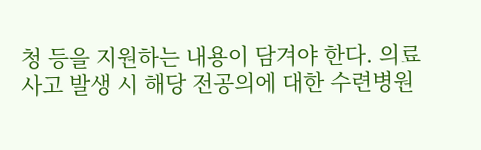청 등을 지원하는 내용이 담겨야 한다. 의료사고 발생 시 해당 전공의에 대한 수련병원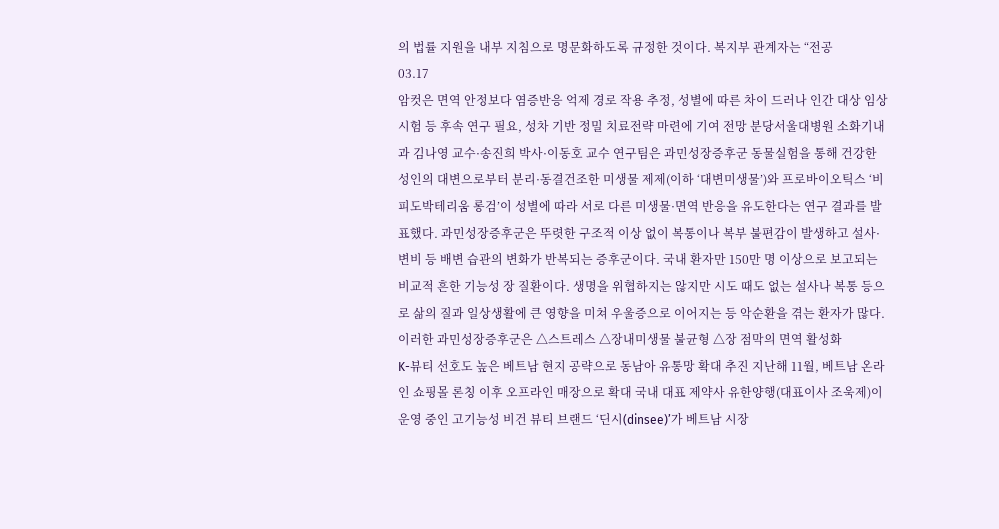의 법률 지원을 내부 지침으로 명문화하도록 규정한 것이다. 복지부 관계자는 “전공
03.17
암컷은 면역 안정보다 염증반응 억제 경로 작용 추정, 성별에 따른 차이 드러나 인간 대상 임상시험 등 후속 연구 필요, 성차 기반 정밀 치료전략 마련에 기여 전망 분당서울대병원 소화기내과 김나영 교수·송진희 박사·이동호 교수 연구팀은 과민성장증후군 동물실험을 통해 건강한 성인의 대변으로부터 분리·동결건조한 미생물 제제(이하 ‘대변미생물’)와 프로바이오틱스 ‘비피도박테리움 롱검’이 성별에 따라 서로 다른 미생물·면역 반응을 유도한다는 연구 결과를 발표했다. 과민성장증후군은 뚜렷한 구조적 이상 없이 복통이나 복부 불편감이 발생하고 설사·변비 등 배변 습관의 변화가 반복되는 증후군이다. 국내 환자만 150만 명 이상으로 보고되는 비교적 흔한 기능성 장 질환이다. 생명을 위협하지는 않지만 시도 때도 없는 설사나 복통 등으로 삶의 질과 일상생활에 큰 영향을 미쳐 우울증으로 이어지는 등 악순환을 겪는 환자가 많다. 이러한 과민성장증후군은 △스트레스 △장내미생물 불균형 △장 점막의 면역 활성화
K-뷰티 선호도 높은 베트남 현지 공략으로 동남아 유통망 확대 추진 지난해 11월, 베트남 온라인 쇼핑몰 론칭 이후 오프라인 매장으로 확대 국내 대표 제약사 유한양행(대표이사 조욱제)이 운영 중인 고기능성 비건 뷰티 브랜드 ‘딘시(dinsee)’가 베트남 시장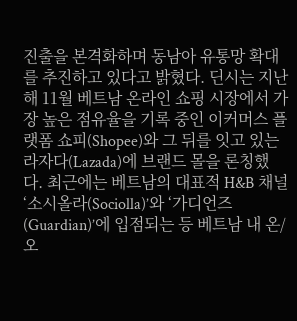진출을 본격화하며 동남아 유통망 확대를 추진하고 있다고 밝혔다. 딘시는 지난해 11월 베트남 온라인 쇼핑 시장에서 가장 높은 점유율을 기록 중인 이커머스 플랫폼 쇼피(Shopee)와 그 뒤를 잇고 있는 라자다(Lazada)에 브랜드 몰을 론칭했다. 최근에는 베트남의 대표적 H&B 채널 ‘소시올라(Sociolla)’와 ‘가디언즈(Guardian)’에 입점되는 등 베트남 내 온/오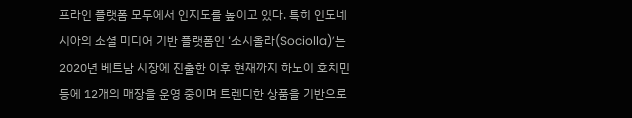프라인 플랫폼 모두에서 인지도를 높이고 있다. 특히 인도네시아의 소셜 미디어 기반 플랫폼인 ‘소시올라(Sociolla)’는 2020년 베트남 시장에 진출한 이후 현재까지 하노이 호치민 등에 12개의 매장을 운영 중이며 트렌디한 상품을 기반으로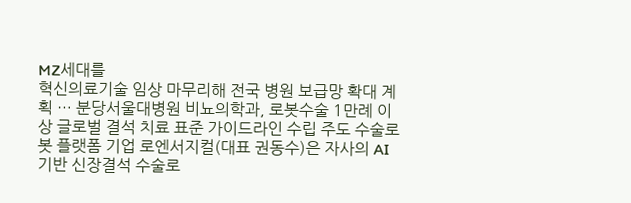MZ세대를
혁신의료기술 임상 마무리해 전국 병원 보급망 확대 계획 … 분당서울대병원 비뇨의학과, 로봇수술 1만례 이상 글로벌 결석 치료 표준 가이드라인 수립 주도 수술로봇 플랫폼 기업 로엔서지컬(대표 권동수)은 자사의 AI 기반 신장결석 수술로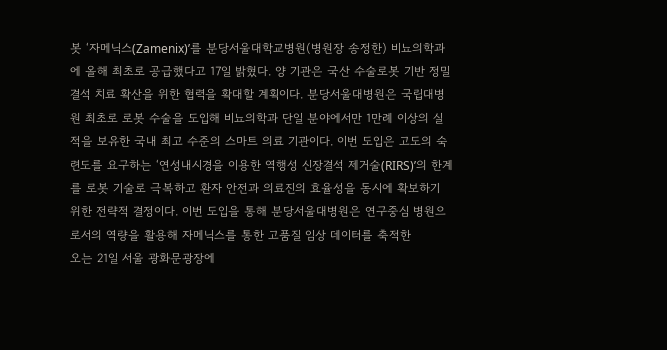봇 ‘자메닉스(Zamenix)’를 분당서울대학교병원(병원장 송정한) 비뇨의학과에 올해 최초로 공급했다고 17일 밝혔다. 양 기관은 국산 수술로봇 기반 정밀 결석 치료 확산을 위한 협력을 확대할 계획이다. 분당서울대병원은 국립대병원 최초로 로봇 수술을 도입해 비뇨의학과 단일 분야에서만 1만례 이상의 실적을 보유한 국내 최고 수준의 스마트 의료 기관이다. 이번 도입은 고도의 숙련도를 요구하는 ‘연성내시경을 이용한 역행성 신장결석 제거술(RIRS)’의 한계를 로봇 기술로 극복하고 환자 안전과 의료진의 효율성을 동시에 확보하기 위한 전략적 결정이다. 이번 도입을 통해 분당서울대병원은 연구중심 병원으로서의 역량을 활용해 자메닉스를 통한 고품질 임상 데이터를 축적한
오는 21일 서울 광화문광장에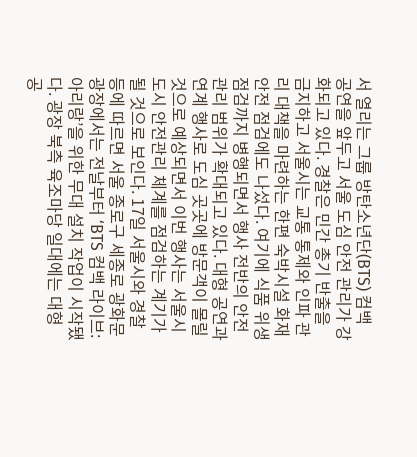서 열리는 그룹 방탄소년단(BTS) 컴백 공연을 앞두고 서울 도심 안전 관리가 강화되고 있다. 경찰은 민간 총기 반출을 금지하고 서울시는 교통 통제와 인파 관리 대책을 마련하는 한편 숙박시설 화재 안전 점검에도 나섰다. 여기에 식품 위생 점검까지 병행되면서 행사 전반의 안전 관리 범위가 확대되고 있다. 대형 공연과 연계 행사로 도심 곳곳에 방문객이 몰릴 것으로 예상되면서 이번 행사는 서울시 도시 안전관리 체계를 점검하는 계기가 될 것으로 보인다. 17일 서울시와 경찰 등에 따르면 서울 종로구 세종로 광화문광장에서는 전날부터 ‘BTS 컴백 라이브: 아리랑’을 위한 무대 설치 작업이 시작됐다. 광장 북측 육조마당 일대에는 대형 공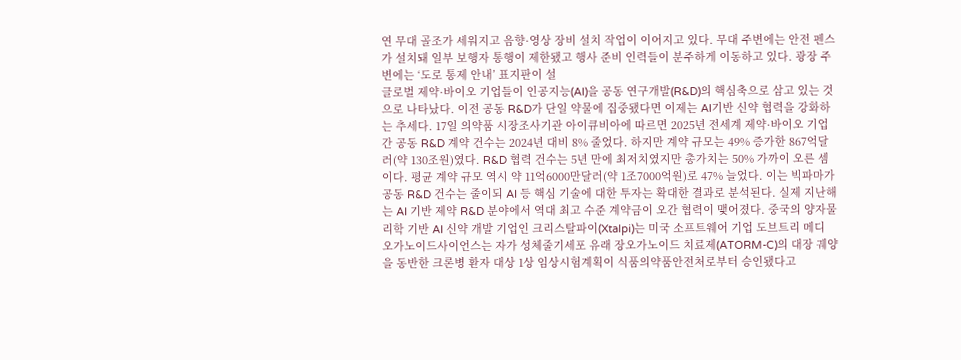연 무대 골조가 세워지고 음향·영상 장비 설치 작업이 이어지고 있다. 무대 주변에는 안전 펜스가 설치돼 일부 보행자 통행이 제한됐고 행사 준비 인력들이 분주하게 이동하고 있다. 광장 주변에는 ‘도로 통제 안내’ 표지판이 설
글로벌 제약·바이오 기업들이 인공지능(AI)을 공동 연구개발(R&D)의 핵심축으로 삼고 있는 것으로 나타났다. 이전 공동 R&D가 단일 약물에 집중됐다면 이제는 AI기반 신약 협력을 강화하는 추세다. 17일 의약품 시장조사기관 아이큐비아에 따르면 2025년 전세계 제약·바이오 기업 간 공동 R&D 계약 건수는 2024년 대비 8% 줄었다. 하지만 계약 규모는 49% 증가한 867억달러(약 130조원)였다. R&D 협력 건수는 5년 만에 최저치였지만 총가치는 50% 가까이 오른 셈이다. 평균 계약 규모 역시 약 11억6000만달러(약 1조7000억원)로 47% 늘었다. 이는 빅파마가 공동 R&D 건수는 줄이되 AI 등 핵심 기술에 대한 투자는 확대한 결과로 분석된다. 실제 지난해는 AI 기반 제약 R&D 분야에서 역대 최고 수준 계약금이 오간 협력이 맺어졌다. 중국의 양자물리학 기반 AI 신약 개발 기업인 크리스탈파이(Xtalpi)는 미국 소프트웨어 기업 도브트리 메디
오가노이드사이언스는 자가 성체줄기세포 유래 장오가노이드 치료제(ATORM-C)의 대장 궤양을 동반한 크론병 환자 대상 1상 임상시험계획이 식품의약품안전처로부터 승인됐다고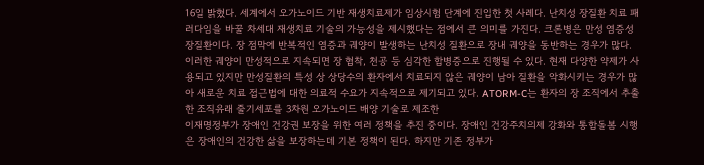16일 밝혔다. 세계에서 오가노이드 기반 재생치료제가 임상시험 단계에 진입한 첫 사례다. 난치성 장질환 치료 패러다임을 바꿀 차세대 재생치료 기술의 가능성을 제시했다는 점에서 큰 의미를 가진다. 크론병은 만성 염증성 장질환이다. 장 점막에 반복적인 염증과 궤양이 발생하는 난치성 질환으로 장내 궤양을 동반하는 경우가 많다. 이러한 궤양이 만성적으로 지속되면 장 협착, 천공 등 심각한 합병증으로 진행될 수 있다. 현재 다양한 약제가 사용되고 있지만 만성질환의 특성 상 상당수의 환자에서 치료되지 않은 궤양이 남아 질환을 악화시키는 경우가 많아 새로운 치료 접근법에 대한 의료적 수요가 지속적으로 제기되고 있다. ATORM-C는 환자의 장 조직에서 추출한 조직유래 줄기세포를 3차원 오가노이드 배양 기술로 제조한
이재명정부가 장애인 건강권 보장을 위한 여러 정책을 추진 중이다. 장애인 건강주치의제 강화와 통합돌봄 시행은 장애인의 건강한 삶을 보장하는데 기본 정책이 된다. 하지만 기존 정부가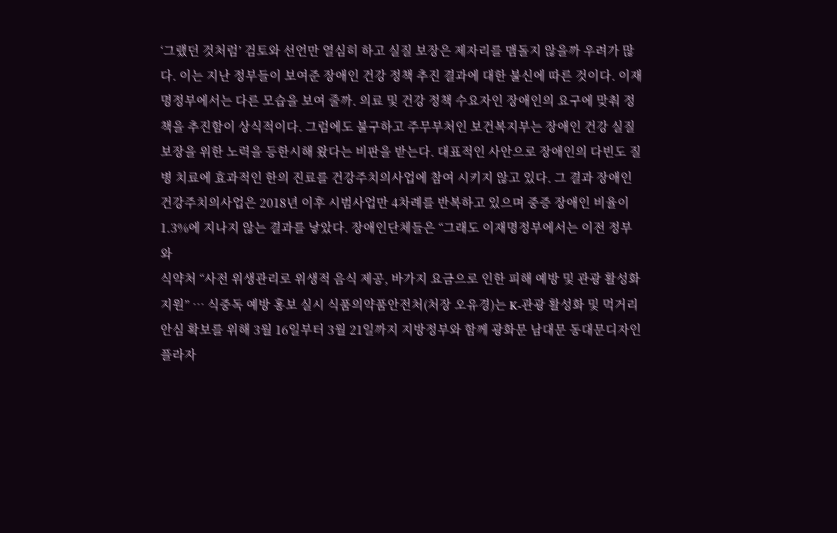‘그랬던 것처럼’ 검토와 선언만 열심히 하고 실질 보장은 제자리를 맴돌지 않을까 우려가 많다. 이는 지난 정부들이 보여준 장애인 건강 정책 추진 결과에 대한 불신에 따른 것이다. 이재명정부에서는 다른 모습을 보여 줄까. 의료 및 건강 정책 수요자인 장애인의 요구에 맞춰 정책을 추진함이 상식적이다. 그럼에도 불구하고 주무부처인 보건복지부는 장애인 건강 실질 보장을 위한 노력을 등한시해 왔다는 비판을 받는다. 대표적인 사안으로 장애인의 다빈도 질병 치료에 효과적인 한의 진료를 건강주치의사업에 참여 시키지 않고 있다. 그 결과 장애인 건강주치의사업은 2018년 이후 시범사업만 4차례를 반복하고 있으며 중증 장애인 비율이 1.3%에 지나지 않는 결과를 낳았다. 장애인단체들은 “그래도 이재명정부에서는 이전 정부와
식약처 “사전 위생관리로 위생적 음식 제공, 바가지 요금으로 인한 피해 예방 및 관광 활성화 지원” … 식중독 예방 홍보 실시 식품의약품안전처(처장 오유경)는 K-관광 활성화 및 먹거리 안심 확보를 위해 3월 16일부터 3월 21일까지 지방정부와 함께 광화문 남대문 동대문디자인플라자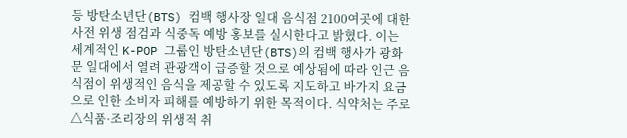등 방탄소년단(BTS) 컴백 행사장 일대 음식점 2100여곳에 대한 사전 위생 점검과 식중독 예방 홍보를 실시한다고 밝혔다. 이는 세계적인 K-POP 그룹인 방탄소년단(BTS)의 컴백 행사가 광화문 일대에서 열려 관광객이 급증할 것으로 예상됨에 따라 인근 음식점이 위생적인 음식을 제공할 수 있도록 지도하고 바가지 요금으로 인한 소비자 피해를 예방하기 위한 목적이다. 식약처는 주로 △식품·조리장의 위생적 취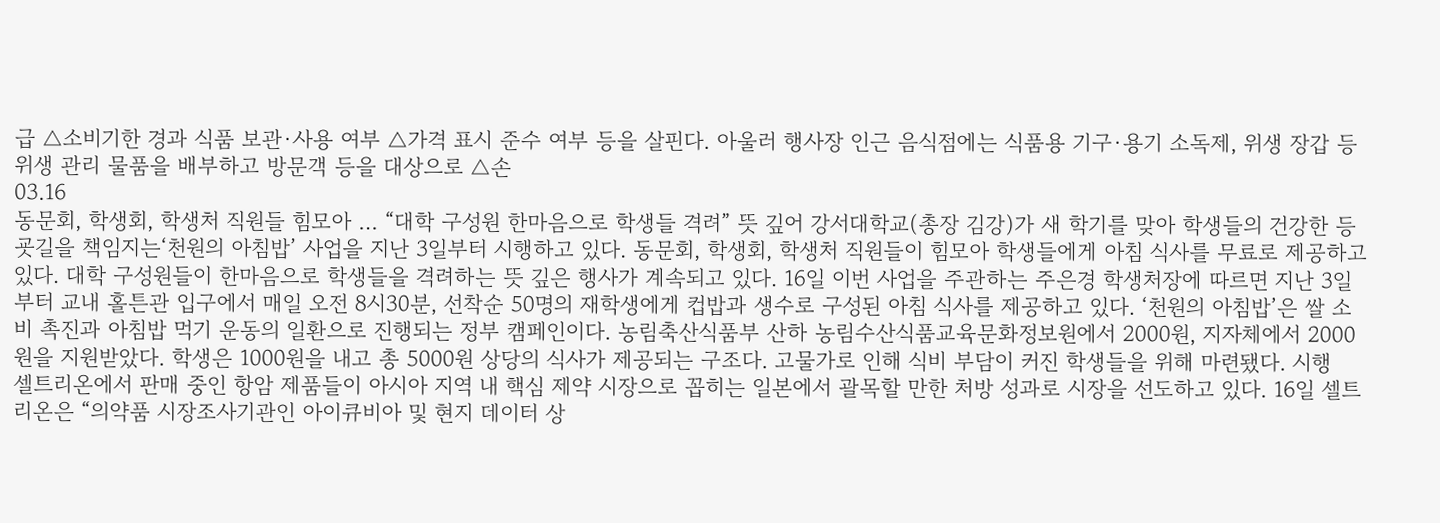급 △소비기한 경과 식품 보관·사용 여부 △가격 표시 준수 여부 등을 살핀다. 아울러 행사장 인근 음식점에는 식품용 기구·용기 소독제, 위생 장갑 등 위생 관리 물품을 배부하고 방문객 등을 대상으로 △손
03.16
동문회, 학생회, 학생처 직원들 힘모아 … “대학 구성원 한마음으로 학생들 격려” 뜻 깊어 강서대학교(총장 김강)가 새 학기를 맞아 학생들의 건강한 등굣길을 책임지는‘천원의 아침밥’ 사업을 지난 3일부터 시행하고 있다. 동문회, 학생회, 학생처 직원들이 힘모아 학생들에게 아침 식사를 무료로 제공하고 있다. 대학 구성원들이 한마음으로 학생들을 격려하는 뜻 깊은 행사가 계속되고 있다. 16일 이번 사업을 주관하는 주은경 학생처장에 따르면 지난 3일부터 교내 홀튼관 입구에서 매일 오전 8시30분, 선착순 50명의 재학생에게 컵밥과 생수로 구성된 아침 식사를 제공하고 있다. ‘천원의 아침밥’은 쌀 소비 촉진과 아침밥 먹기 운동의 일환으로 진행되는 정부 캠페인이다. 농림축산식품부 산하 농림수산식품교육문화정보원에서 2000원, 지자체에서 2000원을 지원받았다. 학생은 1000원을 내고 총 5000원 상당의 식사가 제공되는 구조다. 고물가로 인해 식비 부담이 커진 학생들을 위해 마련됐다. 시행
셀트리온에서 판매 중인 항암 제품들이 아시아 지역 내 핵심 제약 시장으로 꼽히는 일본에서 괄목할 만한 처방 성과로 시장을 선도하고 있다. 16일 셀트리온은 “의약품 시장조사기관인 아이큐비아 및 현지 데이터 상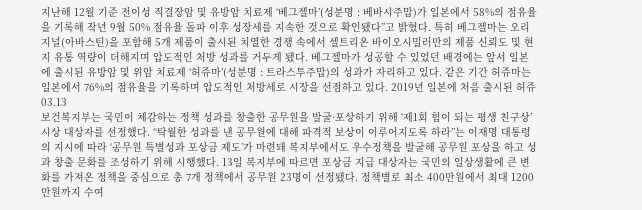지난해 12월 기준 전이성 직결장암 및 유방암 치료제 ‘베그젤마’(성분명 : 베바시주맙)가 일본에서 58%의 점유율을 기록해 작년 9월 50% 점유율 돌파 이후 성장세를 지속한 것으로 확인됐다”고 밝혔다. 특히 베그젤마는 오리지널(아바스틴)을 포함해 5개 제품이 출시된 치열한 경쟁 속에서 셀트리온 바이오시밀러만의 제품 신뢰도 및 현지 유통 역량이 더해지며 압도적인 처방 성과를 거두게 됐다. 베그젤마가 성공할 수 있었던 배경에는 앞서 일본에 출시된 유방암 및 위암 치료제 ‘허쥬마’(성분명 : 트라스투주맙)의 성과가 자리하고 있다. 같은 기간 허쥬마는 일본에서 76%의 점유율을 기록하며 압도적인 처방세로 시장을 선점하고 있다. 2019년 일본에 처음 출시된 허쥬
03.13
보건복지부는 국민이 체감하는 정책 성과를 창출한 공무원을 발굴·포상하기 위해 ‘제1회 힘이 되는 평생 친구상’ 시상 대상자를 선정했다. “탁월한 성과를 낸 공무원에 대해 파격적 보상이 이루어지도록 하라”는 이재명 대통령의 지시에 따라 ‘공무원 특별성과 포상금 제도’가 마련돼 복지부에서도 우수정책을 발굴해 공무원 포상을 하고 성과 창출 문화를 조성하기 위해 시행했다. 13일 복지부에 따르면 포상금 지급 대상자는 국민의 일상생활에 큰 변화를 가져온 정책을 중심으로 총 7개 정책에서 공무원 23명이 선정됐다. 정책별로 최소 400만원에서 최대 1200만원까지 수여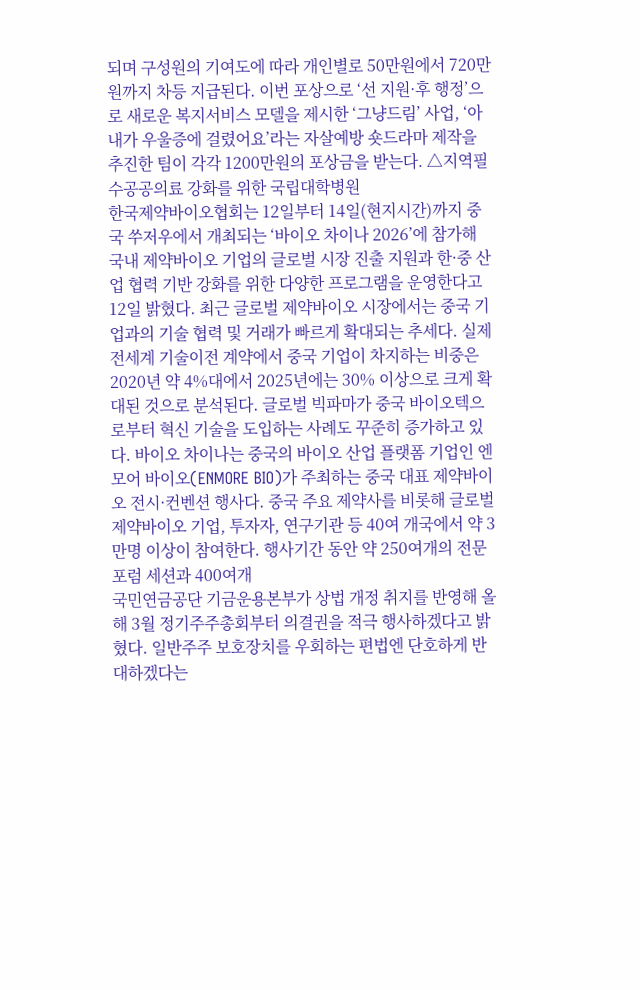되며 구성원의 기여도에 따라 개인별로 50만원에서 720만원까지 차등 지급된다. 이번 포상으로 ‘선 지원·후 행정’으로 새로운 복지서비스 모델을 제시한 ‘그냥드림’ 사업, ‘아내가 우울증에 걸렸어요’라는 자살예방 숏드라마 제작을 추진한 팀이 각각 1200만원의 포상금을 받는다. △지역필수공공의료 강화를 위한 국립대학병원
한국제약바이오협회는 12일부터 14일(현지시간)까지 중국 쑤저우에서 개최되는 ‘바이오 차이나 2026’에 참가해 국내 제약바이오 기업의 글로벌 시장 진출 지원과 한·중 산업 협력 기반 강화를 위한 다양한 프로그램을 운영한다고 12일 밝혔다. 최근 글로벌 제약바이오 시장에서는 중국 기업과의 기술 협력 및 거래가 빠르게 확대되는 추세다. 실제 전세계 기술이전 계약에서 중국 기업이 차지하는 비중은 2020년 약 4%대에서 2025년에는 30% 이상으로 크게 확대된 것으로 분석된다. 글로벌 빅파마가 중국 바이오텍으로부터 혁신 기술을 도입하는 사례도 꾸준히 증가하고 있다. 바이오 차이나는 중국의 바이오 산업 플랫폼 기업인 엔모어 바이오(ENMORE BIO)가 주최하는 중국 대표 제약바이오 전시·컨벤션 행사다. 중국 주요 제약사를 비롯해 글로벌 제약바이오 기업, 투자자, 연구기관 등 40여 개국에서 약 3만명 이상이 참여한다. 행사기간 동안 약 250여개의 전문 포럼 세션과 400여개
국민연금공단 기금운용본부가 상법 개정 취지를 반영해 올해 3월 정기주주총회부터 의결권을 적극 행사하겠다고 밝혔다. 일반주주 보호장치를 우회하는 편법엔 단호하게 반대하겠다는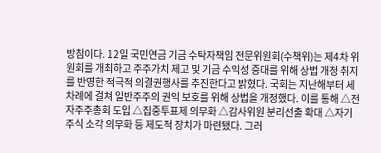방침이다. 12일 국민연금 기금 수탁자책임 전문위원회(수책위)는 제4차 위원회를 개최하고 주주가치 제고 및 기금 수익성 증대를 위해 상법 개정 취지를 반영한 적극적 의결권행사를 추진한다고 밝혔다. 국회는 지난해부터 세 차례에 걸쳐 일반주주의 권익 보호를 위해 상법을 개정했다. 이를 통해 △전자주주총회 도입 △집중투표제 의무화 △감사위원 분리선출 확대 △자기주식 소각 의무화 등 제도적 장치가 마련됐다. 그러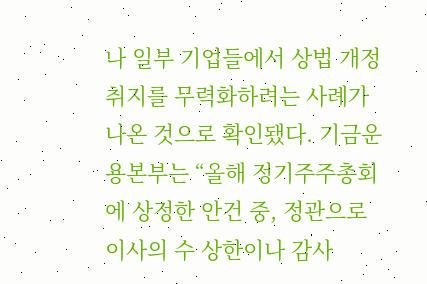나 일부 기업들에서 상법 개정 취지를 무력화하려는 사례가 나온 것으로 확인됐다. 기금운용본부는 “올해 정기주주총회에 상정한 안건 중, 정관으로 이사의 수 상한이나 감사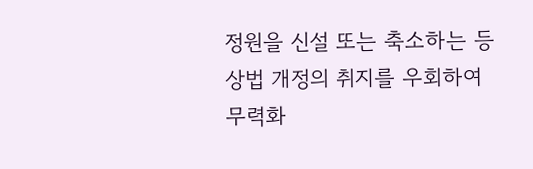정원을 신설 또는 축소하는 등 상법 개정의 취지를 우회하여 무력화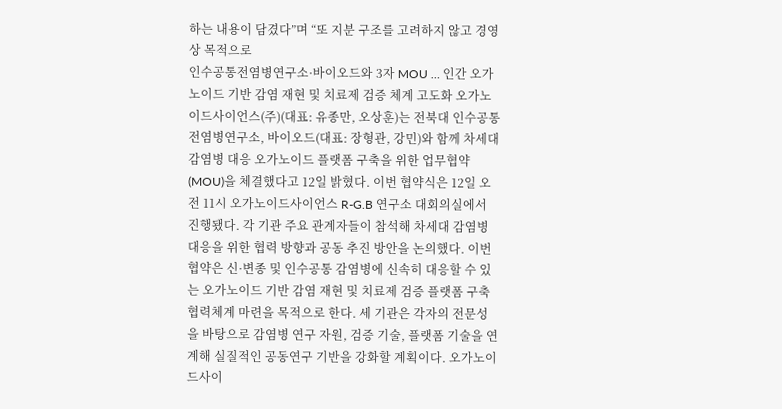하는 내용이 담겼다”며 “또 지분 구조를 고려하지 않고 경영상 목적으로
인수공통전염병연구소·바이오드와 3자 MOU … 인간 오가노이드 기반 감염 재현 및 치료제 검증 체계 고도화 오가노이드사이언스(주)(대표: 유종만, 오상훈)는 전북대 인수공통전염병연구소, 바이오드(대표: 장형관, 강민)와 함께 차세대 감염병 대응 오가노이드 플랫폼 구축을 위한 업무협약(MOU)을 체결했다고 12일 밝혔다. 이번 협약식은 12일 오전 11시 오가노이드사이언스 R-G.B 연구소 대회의실에서 진행됐다. 각 기관 주요 관계자들이 참석해 차세대 감염병 대응을 위한 협력 방향과 공동 추진 방안을 논의했다. 이번 협약은 신·변종 및 인수공통 감염병에 신속히 대응할 수 있는 오가노이드 기반 감염 재현 및 치료제 검증 플랫폼 구축 협력체계 마련을 목적으로 한다. 세 기관은 각자의 전문성을 바탕으로 감염병 연구 자원, 검증 기술, 플랫폼 기술을 연계해 실질적인 공동연구 기반을 강화할 계획이다. 오가노이드사이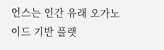언스는 인간 유래 오가노이드 기반 플랫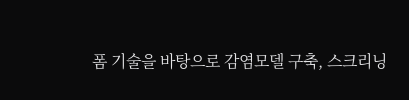폼 기술을 바탕으로 감염모델 구축, 스크리닝